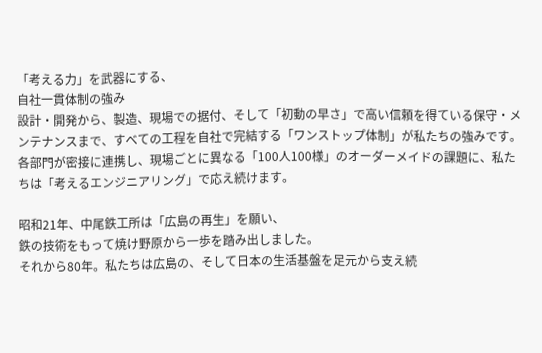「考える力」を武器にする、
自社一貫体制の強み
設計・開発から、製造、現場での据付、そして「初動の早さ」で高い信頼を得ている保守・メンテナンスまで、すべての工程を自社で完結する「ワンストップ体制」が私たちの強みです。
各部門が密接に連携し、現場ごとに異なる「100人100様」のオーダーメイドの課題に、私たちは「考えるエンジニアリング」で応え続けます。

昭和21年、中尾鉄工所は「広島の再生」を願い、
鉄の技術をもって焼け野原から一歩を踏み出しました。
それから80年。私たちは広島の、そして日本の生活基盤を足元から支え続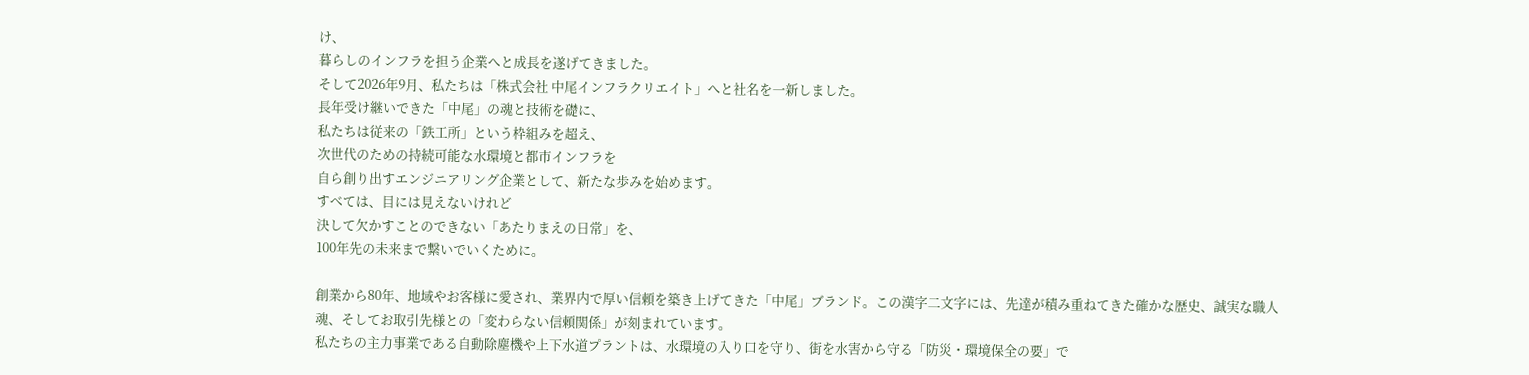け、
暮らしのインフラを担う企業へと成長を遂げてきました。
そして2026年9月、私たちは「株式会社 中尾インフラクリエイト」へと社名を一新しました。
長年受け継いできた「中尾」の魂と技術を礎に、
私たちは従来の「鉄工所」という枠組みを超え、
次世代のための持続可能な水環境と都市インフラを
自ら創り出すエンジニアリング企業として、新たな歩みを始めます。
すべては、目には見えないけれど
決して欠かすことのできない「あたりまえの日常」を、
100年先の未来まで繋いでいくために。

創業から80年、地域やお客様に愛され、業界内で厚い信頼を築き上げてきた「中尾」ブランド。この漢字二文字には、先達が積み重ねてきた確かな歴史、誠実な職人魂、そしてお取引先様との「変わらない信頼関係」が刻まれています。
私たちの主力事業である自動除塵機や上下水道プラントは、水環境の入り口を守り、街を水害から守る「防災・環境保全の要」で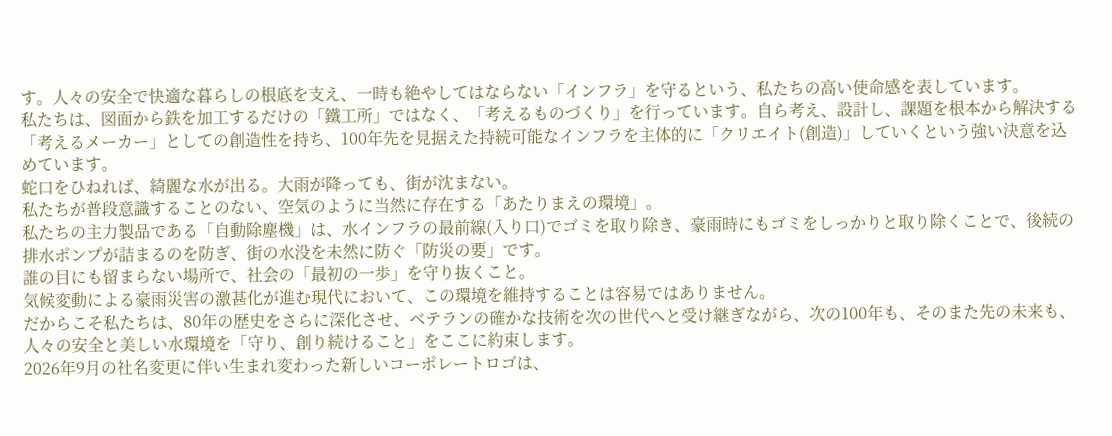す。人々の安全で快適な暮らしの根底を支え、一時も絶やしてはならない「インフラ」を守るという、私たちの高い使命感を表しています。
私たちは、図面から鉄を加工するだけの「鐵工所」ではなく、「考えるものづくり」を行っています。自ら考え、設計し、課題を根本から解決する「考えるメーカー」としての創造性を持ち、100年先を見据えた持続可能なインフラを主体的に「クリエイト(創造)」していくという強い決意を込めています。
蛇口をひねれば、綺麗な水が出る。大雨が降っても、街が沈まない。
私たちが普段意識することのない、空気のように当然に存在する「あたりまえの環境」。
私たちの主力製品である「自動除塵機」は、水インフラの最前線(入り口)でゴミを取り除き、豪雨時にもゴミをしっかりと取り除くことで、後続の排水ポンプが詰まるのを防ぎ、街の水没を未然に防ぐ「防災の要」です。
誰の目にも留まらない場所で、社会の「最初の一歩」を守り抜くこと。
気候変動による豪雨災害の激甚化が進む現代において、この環境を維持することは容易ではありません。
だからこそ私たちは、80年の歴史をさらに深化させ、ベテランの確かな技術を次の世代へと受け継ぎながら、次の100年も、そのまた先の未来も、人々の安全と美しい水環境を「守り、創り続けること」をここに約束します。
2026年9月の社名変更に伴い生まれ変わった新しいコーポレートロゴは、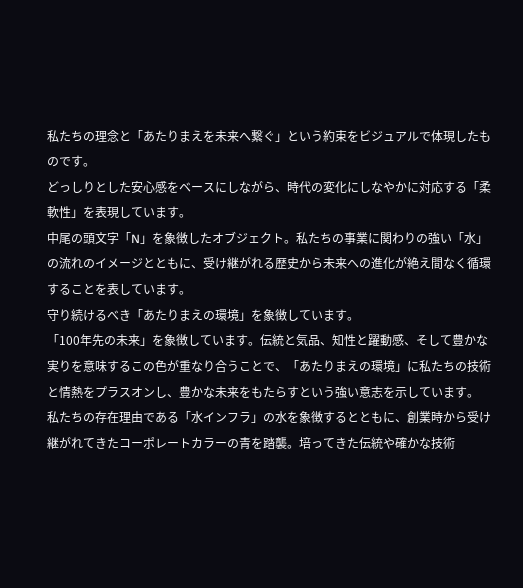私たちの理念と「あたりまえを未来へ繋ぐ」という約束をビジュアルで体現したものです。
どっしりとした安心感をベースにしながら、時代の変化にしなやかに対応する「柔軟性」を表現しています。
中尾の頭文字「N」を象徴したオブジェクト。私たちの事業に関わりの強い「水」の流れのイメージとともに、受け継がれる歴史から未来への進化が絶え間なく循環することを表しています。
守り続けるべき「あたりまえの環境」を象徴しています。
「100年先の未来」を象徴しています。伝統と気品、知性と躍動感、そして豊かな実りを意味するこの色が重なり合うことで、「あたりまえの環境」に私たちの技術と情熱をプラスオンし、豊かな未来をもたらすという強い意志を示しています。
私たちの存在理由である「水インフラ」の水を象徴するとともに、創業時から受け継がれてきたコーポレートカラーの青を踏襲。培ってきた伝統や確かな技術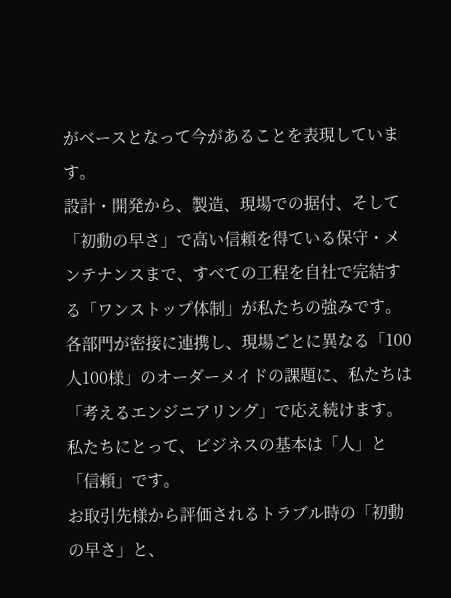がベースとなって今があることを表現しています。
設計・開発から、製造、現場での据付、そして「初動の早さ」で高い信頼を得ている保守・メンテナンスまで、すべての工程を自社で完結する「ワンストップ体制」が私たちの強みです。
各部門が密接に連携し、現場ごとに異なる「100人100様」のオーダーメイドの課題に、私たちは「考えるエンジニアリング」で応え続けます。
私たちにとって、ビジネスの基本は「人」と「信頼」です。
お取引先様から評価されるトラブル時の「初動の早さ」と、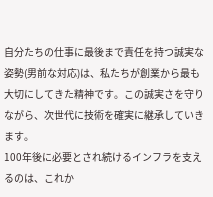自分たちの仕事に最後まで責任を持つ誠実な姿勢(男前な対応)は、私たちが創業から最も大切にしてきた精神です。この誠実さを守りながら、次世代に技術を確実に継承していきます。
100年後に必要とされ続けるインフラを支えるのは、これか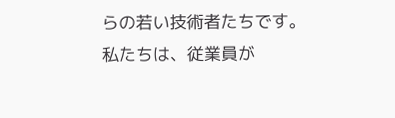らの若い技術者たちです。
私たちは、従業員が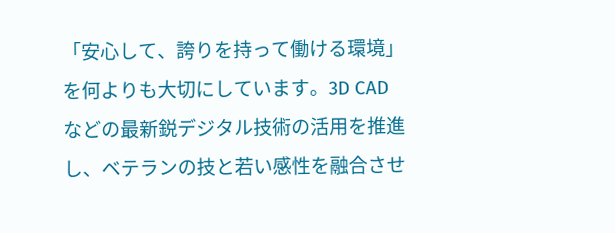「安心して、誇りを持って働ける環境」を何よりも大切にしています。3D CADなどの最新鋭デジタル技術の活用を推進し、ベテランの技と若い感性を融合させ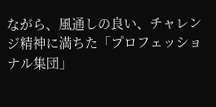ながら、風通しの良い、チャレンジ精神に満ちた「プロフェッショナル集団」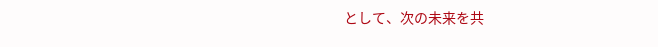として、次の未来を共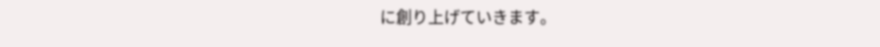に創り上げていきます。